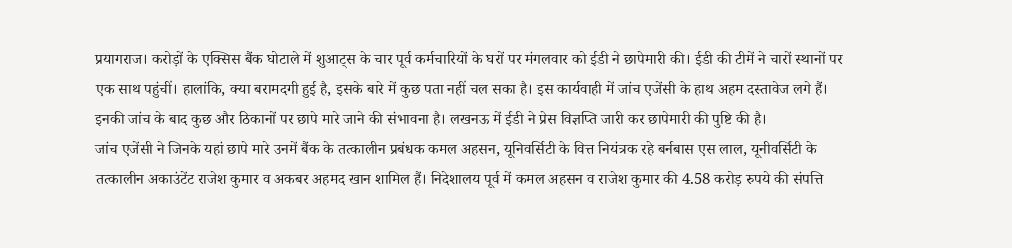प्रयागराज। करोड़ों के एक्सिस बैंक घोटाले में शुआट्स के चार पूर्व कर्मचारियों के घरों पर मंगलवार को ईडी ने छापेमारी की। ईडी की टीमें ने चारों स्थानों पर एक साथ पहुंचीं। हालांकि, क्या बरामदगी हुई है, इसके बारे में कुछ पता नहीं चल सका है। इस कार्यवाही में जांच एजेंसी के हाथ अहम दस्तावेज लगे हैं। इनकी जांच के बाद कुछ और ठिकानों पर छापे मारे जाने की संभावना है। लखनऊ में ईडी ने प्रेस विज्ञप्ति जारी कर छापेमारी की पुष्टि की है।
जांच एजेंसी ने जिनके यहां छापे मारे उनमें बैंक के तत्कालीन प्रबंधक कमल अहसन, यूनिवर्सिटी के वित्त नियंत्रक रहे बर्नबास एस लाल, यूनीवर्सिटी के तत्कालीन अकाउंटेंट राजेश कुमार व अकबर अहमद खान शामिल हैं। निदेशालय पूर्व में कमल अहसन व राजेश कुमार की 4.58 करोड़ रुपये की संपत्ति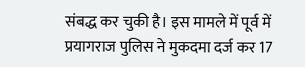संबद्ध कर चुकी है। इस मामले में पूर्व में प्रयागराज पुलिस ने मुकदमा दर्ज कर 17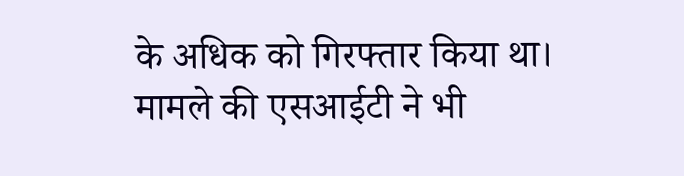के अधिक को गिरफ्तार किया था। मामले की एसआईटी ने भी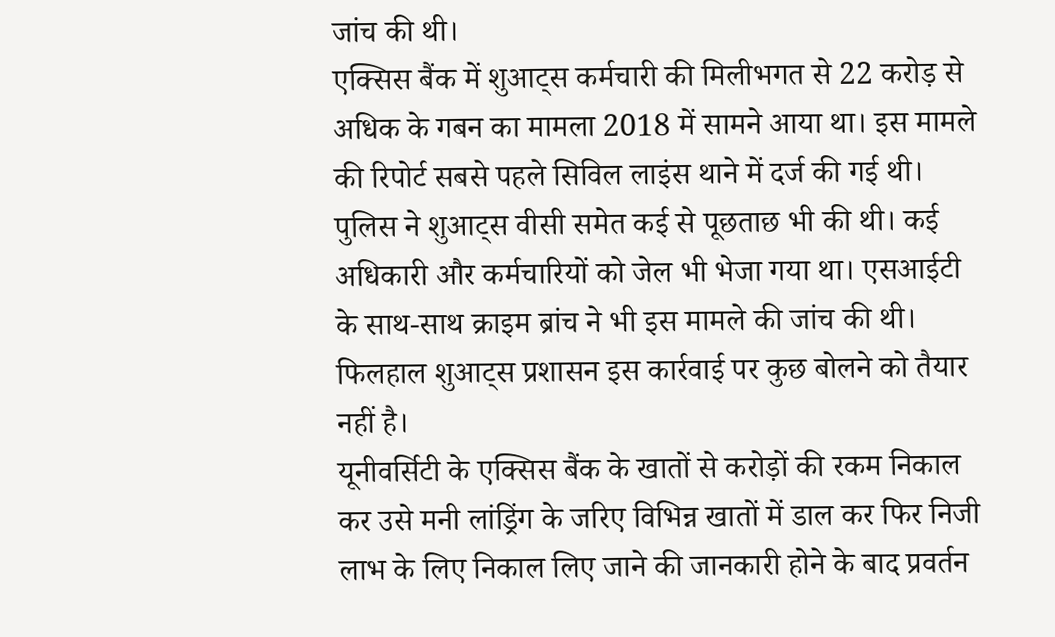जांच की थी।
एक्सिस बैंक में शुआट्स कर्मचारी की मिलीभगत से 22 करोड़ से अधिक के गबन का मामला 2018 में सामने आया था। इस मामले की रिपोर्ट सबसे पहले सिविल लाइंस थाने में दर्ज की गई थी। पुलिस ने शुआट्स वीसी समेत कई से पूछताछ भी की थी। कई अधिकारी और कर्मचारियों को जेल भी भेजा गया था। एसआईटी के साथ-साथ क्राइम ब्रांच ने भी इस मामले की जांच की थी। फिलहाल शुआट्स प्रशासन इस कार्रवाई पर कुछ बोलने को तैयार नहीं है।
यूनीवर्सिटी के एक्सिस बैंक के खातों से करोड़ों की रकम निकाल कर उसे मनी लांड्रिंग के जरिए विभिन्न खातों में डाल कर फिर निजी लाभ के लिए निकाल लिए जाने की जानकारी होने के बाद प्रवर्तन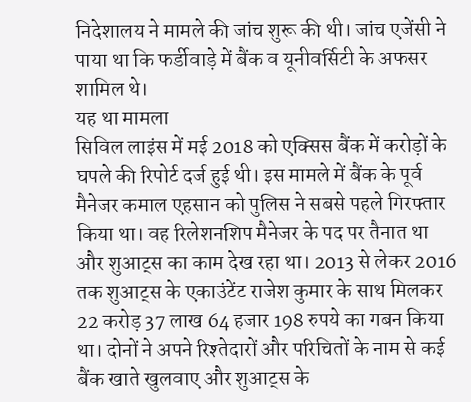निदेशालय ने मामले की जांच शुरू की थी। जांच एजेंसी ने पाया था कि फर्डीवाड़े में बैंक व यूनीवर्सिटी के अफसर शामिल थे।
यह था मामला
सिविल लाइंस में मई 2018 को एक्सिस बैंक में करोड़ों के घपले की रिपोर्ट दर्ज हुई थी। इस मामले में बैंक के पूर्व मैनेजर कमाल एहसान को पुलिस ने सबसे पहले गिरफ्तार किया था। वह रिलेशनशिप मैनेजर के पद पर तैनात था और शुआट्स का काम देख रहा था। 2013 से लेकर 2016 तक शुआट्स के एकाउंटेंट राजेश कुमार के साथ मिलकर 22 करोड़ 37 लाख 64 हजार 198 रुपये का गबन किया था। दोनों ने अपने रिश्तेदारों और परिचितों के नाम से कई बैंक खाते खुलवाए और शुआट्स के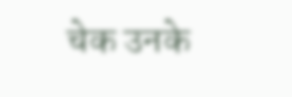चेक उनके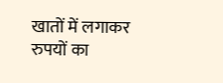खातों में लगाकर रुपयों का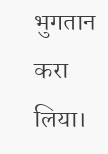भुगतान करा लिया।